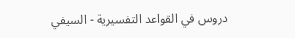دروس في القواعد التفسيرية - السيفي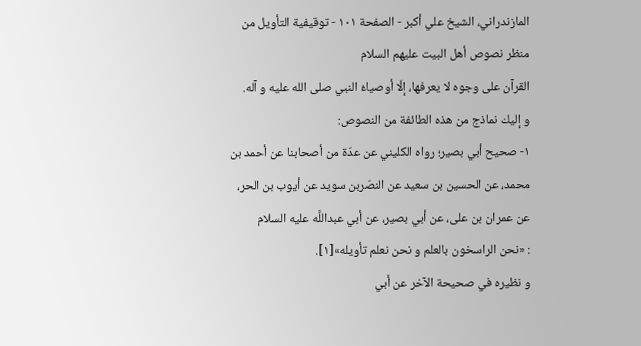المازندراني، الشيخ علي أكبر - الصفحة ١٠١ - توقيفية التأويل من منظر نصوص أهل البيت عليهم السلام
القرآن على وجوه لا يعرفها، إلّا أوصياءُ النبي صلى الله عليه و آله.
و إليك نماذج من هذه الطائفة من النصوص:
١- صحيح أبي بصير؛ رواه الكليني عن عدّة من أصحابنا عن أحمد بن محمد، عن الحسين بن سعيد عن النصّربن سويد عن أيوب بن الحر، عن عمران بن على، عن أبي بصير، عن أبي عبداللَّه عليه السلام
: «نحن الراسخون بالعلم و نحن نعلم تأويله»[١].
و نظيره في صحيحة الآخر عن أبي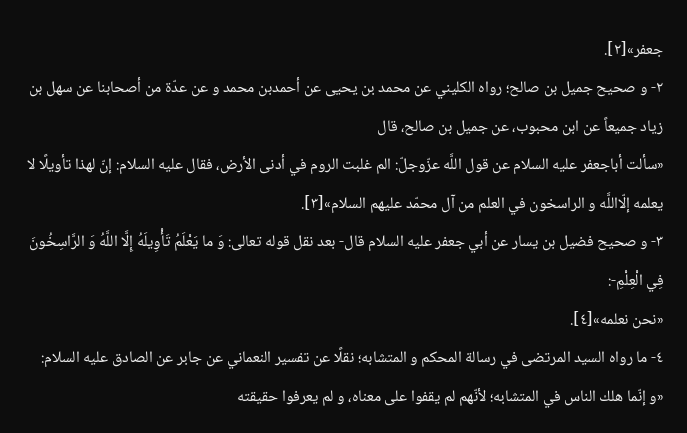جعفر»[٢].
٢- و صحيح جميل بن صالح؛ رواه الكليني عن محمد بن يحيى عن أحمدبن محمد و عن عدّة من أصحابنا عن سهل بن زياد جميعاً عن ابن محبوب، عن جميل بن صالح، قال
«سألت أباجعفر عليه السلام عن قول اللَّه عزّوجلّ: الم غلبت الروم في أدنى الأرض، فقال عليه السلام: إنّ لهذا تأويلًا لا يعلمه إلّااللَّه و الراسخون في العلم من آل محمّد عليهم السلام»[٣].
٣- و صحيح فضيل بن يسار عن أبي جعفر عليه السلام قال- بعد نقل قوله تعالى: وَ ما يَعْلَمُ تَأْوِيلَهُ إِلَّا اللَّهُ وَ الرَّاسِخُونَ فِي الْعِلْمِ-:
«نحن نعلمه»[٤].
٤- ما رواه السيد المرتضى في رسالة المحكم و المتشابه؛ نقلًا عن تفسير النعماني عن جابر عن الصادق عليه السلام:
«و إنّما هلك الناس في المتشابه؛ لأنّهم لم يقفوا على معناه، و لم يعرفوا حقيقته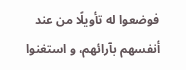فوضعوا له تأويلًا من عند أنفسهم بآرائهم، و استغنوا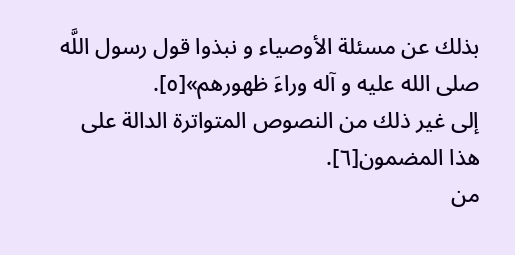بذلك عن مسئلة الأوصياء و نبذوا قول رسول اللَّه صلى الله عليه و آله وراءَ ظهورهم»[٥].
إلى غير ذلك من النصوص المتواترة الدالة على هذا المضمون[٦].
من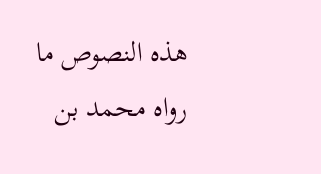هذه النصوص ما رواه محمد بن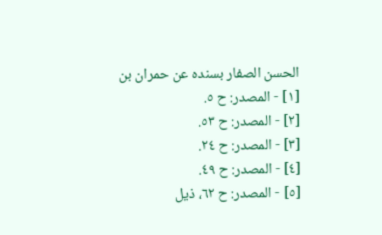الحسن الصفار بسنده عن حمران بن
[١] - المصدر: ح ٥.
[٢] - المصدر: ح ٥٣.
[٣] - المصدر: ح ٢٤.
[٤] - المصدر: ح ٤٩.
[٥] - المصدر: ح ٦٢، ذيل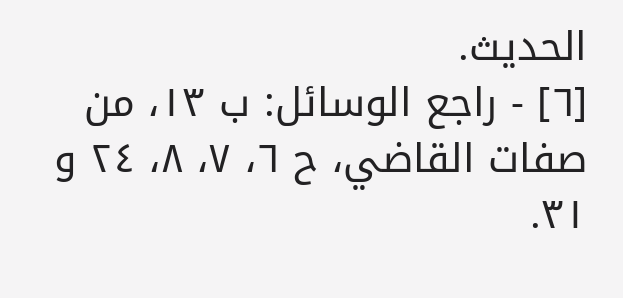الحديث.
[٦] - راجع الوسائل: ب ١٣، من صفات القاضي، ح ٦، ٧، ٨، ٢٤ و ٣١.